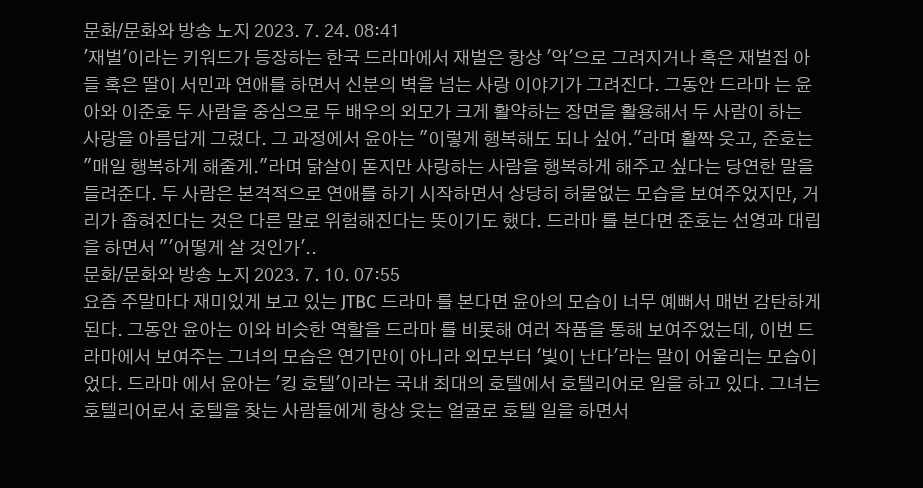문화/문화와 방송 노지 2023. 7. 24. 08:41
'재벌'이라는 키워드가 등장하는 한국 드라마에서 재벌은 항상 '악'으로 그려지거나 혹은 재벌집 아들 혹은 딸이 서민과 연애를 하면서 신분의 벽을 넘는 사랑 이야기가 그려진다. 그동안 드라마 는 윤아와 이준호 두 사람을 중심으로 두 배우의 외모가 크게 활약하는 장면을 활용해서 두 사람이 하는 사랑을 아름답게 그렸다. 그 과정에서 윤아는 "이렇게 행복해도 되나 싶어."라며 활짝 웃고, 준호는 "매일 행복하게 해줄게."라며 닭살이 돋지만 사랑하는 사람을 행복하게 해주고 싶다는 당연한 말을 들려준다. 두 사람은 본격적으로 연애를 하기 시작하면서 상당히 허물없는 모습을 보여주었지만, 거리가 좁혀진다는 것은 다른 말로 위험해진다는 뜻이기도 했다. 드라마 를 본다면 준호는 선영과 대립을 하면서 "'어떻게 살 것인가'..
문화/문화와 방송 노지 2023. 7. 10. 07:55
요즘 주말마다 재미있게 보고 있는 JTBC 드라마 를 본다면 윤아의 모습이 너무 예뻐서 매번 감탄하게 된다. 그동안 윤아는 이와 비슷한 역할을 드라마 를 비롯해 여러 작품을 통해 보여주었는데, 이번 드라마에서 보여주는 그녀의 모습은 연기만이 아니라 외모부터 '빛이 난다'라는 말이 어울리는 모습이었다. 드라마 에서 윤아는 '킹 호텔'이라는 국내 최대의 호텔에서 호텔리어로 일을 하고 있다. 그녀는 호텔리어로서 호텔을 찾는 사람들에게 항상 웃는 얼굴로 호텔 일을 하면서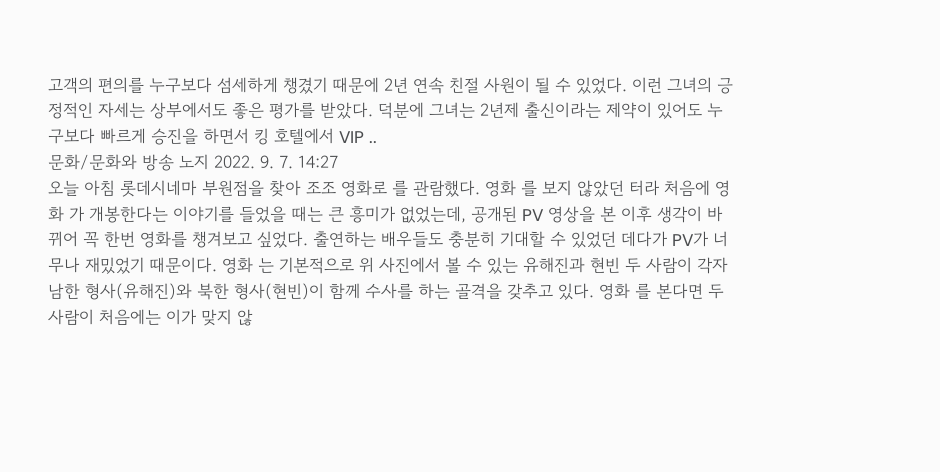고객의 편의를 누구보다 섬세하게 챙겼기 때문에 2년 연속 친절 사원이 될 수 있었다. 이런 그녀의 긍정적인 자세는 상부에서도 좋은 평가를 받았다. 덕분에 그녀는 2년제 출신이라는 제약이 있어도 누구보다 빠르게 승진을 하면서 킹 호텔에서 VIP ..
문화/문화와 방송 노지 2022. 9. 7. 14:27
오늘 아침 롯데시네마 부원점을 찾아 조조 영화로 를 관람했다. 영화 를 보지 않았던 터라 처음에 영화 가 개봉한다는 이야기를 들었을 때는 큰 흥미가 없었는데, 공개된 PV 영상을 본 이후 생각이 바뀌어 꼭 한번 영화를 챙겨보고 싶었다. 출연하는 배우들도 충분히 기대할 수 있었던 데다가 PV가 너무나 재밌었기 때문이다. 영화 는 기본적으로 위 사진에서 볼 수 있는 유해진과 현빈 두 사람이 각자 남한 형사(유해진)와 북한 형사(현빈)이 함께 수사를 하는 골격을 갖추고 있다. 영화 를 본다면 두 사람이 처음에는 이가 맞지 않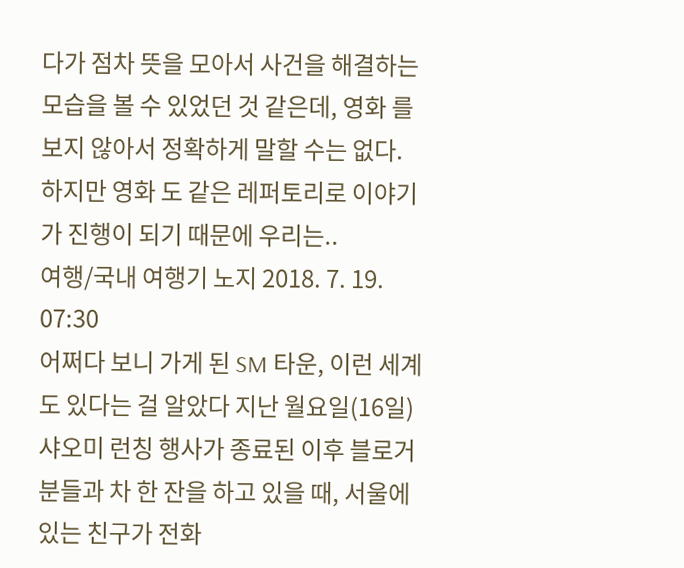다가 점차 뜻을 모아서 사건을 해결하는 모습을 볼 수 있었던 것 같은데, 영화 를 보지 않아서 정확하게 말할 수는 없다. 하지만 영화 도 같은 레퍼토리로 이야기가 진행이 되기 때문에 우리는..
여행/국내 여행기 노지 2018. 7. 19. 07:30
어쩌다 보니 가게 된 SM 타운, 이런 세계도 있다는 걸 알았다 지난 월요일(16일) 샤오미 런칭 행사가 종료된 이후 블로거 분들과 차 한 잔을 하고 있을 때, 서울에 있는 친구가 전화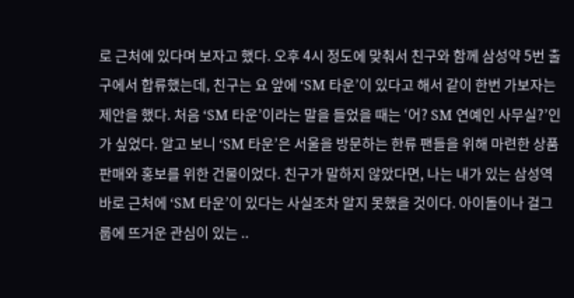로 근처에 있다며 보자고 했다. 오후 4시 정도에 맞춰서 친구와 함께 삼성약 5번 출구에서 합류했는데, 친구는 요 앞에 ‘SM 타운’이 있다고 해서 같이 한번 가보자는 제안을 했다. 처음 ‘SM 타운’이라는 말을 들었을 때는 ‘어? SM 연예인 사무실?’인가 싶었다. 알고 보니 ‘SM 타운’은 서울을 방문하는 한류 팬들을 위해 마련한 상품 판매와 홍보를 위한 건물이었다. 친구가 말하지 않았다면, 나는 내가 있는 삼성역 바로 근처에 ‘SM 타운’이 있다는 사실조차 알지 못했을 것이다. 아이돌이나 걸그룹에 뜨거운 관심이 있는 ..